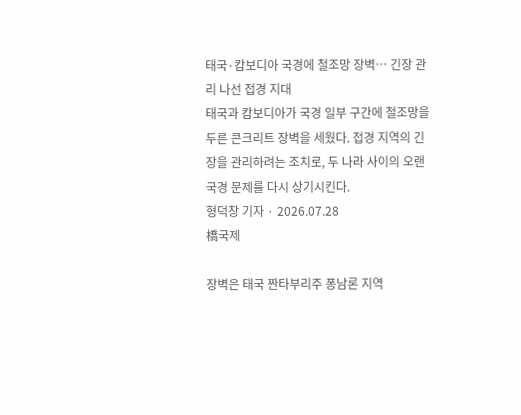태국·캄보디아 국경에 철조망 장벽… 긴장 관리 나선 접경 지대
태국과 캄보디아가 국경 일부 구간에 철조망을 두른 콘크리트 장벽을 세웠다. 접경 지역의 긴장을 관리하려는 조치로, 두 나라 사이의 오랜 국경 문제를 다시 상기시킨다.
형덕창 기자 · 2026.07.28
橋국제

장벽은 태국 짠타부리주 퐁남론 지역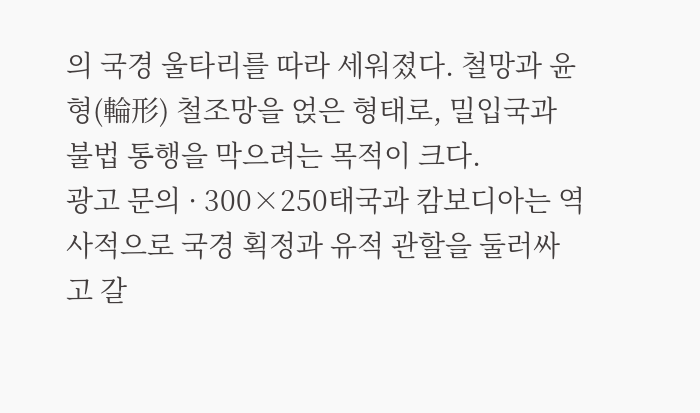의 국경 울타리를 따라 세워졌다. 철망과 윤형(輪形) 철조망을 얹은 형태로, 밀입국과 불법 통행을 막으려는 목적이 크다.
광고 문의 · 300×250태국과 캄보디아는 역사적으로 국경 획정과 유적 관할을 둘러싸고 갈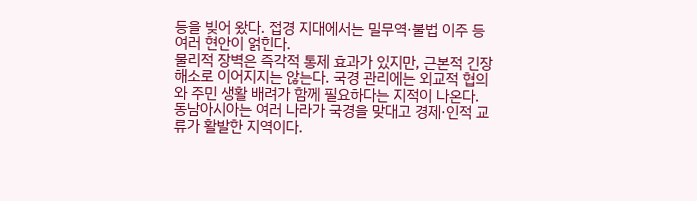등을 빚어 왔다. 접경 지대에서는 밀무역·불법 이주 등 여러 현안이 얽힌다.
물리적 장벽은 즉각적 통제 효과가 있지만, 근본적 긴장 해소로 이어지지는 않는다. 국경 관리에는 외교적 협의와 주민 생활 배려가 함께 필요하다는 지적이 나온다.
동남아시아는 여러 나라가 국경을 맞대고 경제·인적 교류가 활발한 지역이다.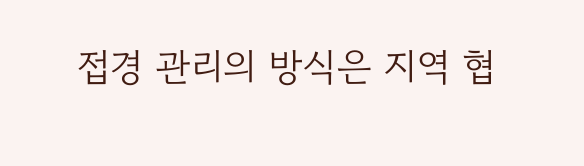접경 관리의 방식은 지역 협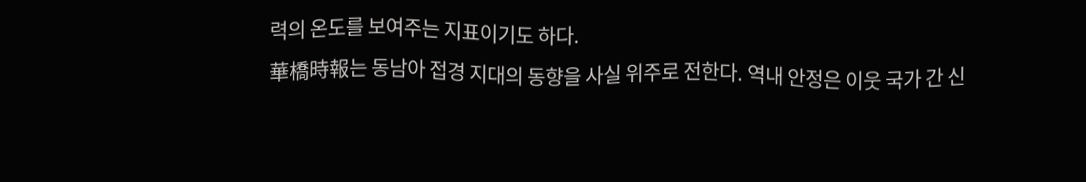력의 온도를 보여주는 지표이기도 하다.
華橋時報는 동남아 접경 지대의 동향을 사실 위주로 전한다. 역내 안정은 이웃 국가 간 신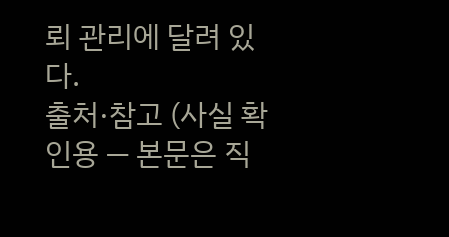뢰 관리에 달려 있다.
출처·참고 (사실 확인용 — 본문은 직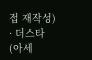접 재작성)
· 더스타 (아세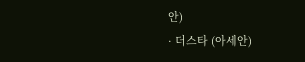안)
· 더스타 (아세안)